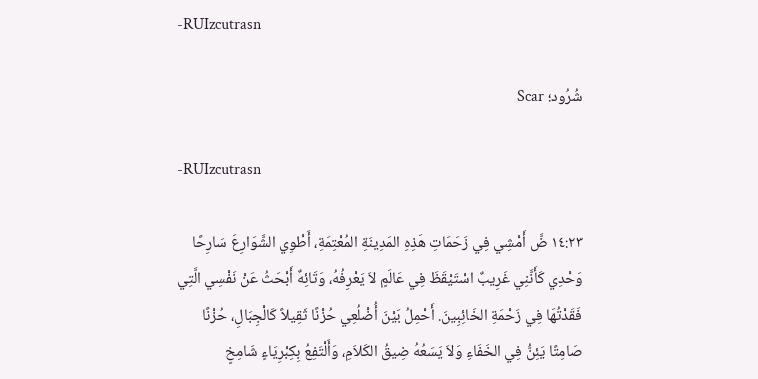-RUIzcutrasn

شُرُود؛ Scar

-RUIzcutrasn

١٤:٢٣ ضَّ أَمْشِي فِي زَحَمَاتِ هَذِهِ المَدِينَةِ المُعْتِمَةِ، أَطْوِي الشَّوَارِعَ سَارِحًا وَحْدِي كَأَنَّنِي غَرِيبٌ اسْتَيْقَظَ فِي عَالَمٍ لاَ يَعْرِفُهُ، وَتَائِهٌ أَبْحَثُ عَنْ نَفْسِي الَّتِي فَقَدْتُهَا فِي زَحْمَةِ الخَائِبِينَ. أَحْمِلُ بَيْنَ أُضْلُعِي حُزْنًا ثَقِيلاً كَالْجِبَالِ، حُزْنًا صَامِتًا يَئِنُّ فِي الخَفَاءِ وَلاَ يَسَعُهُ ضِيقُ الكَلاَمِ، وَأَلْتَفِعُ بِكِبْرِيَاءٍ شَامِخٍ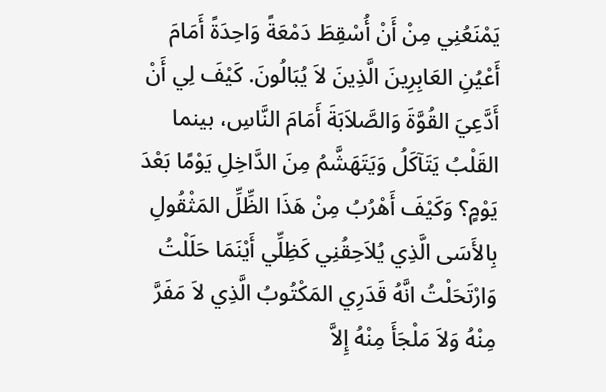يَمْنَعُنِي مِنْ أَنْ أُسْقِطَ دَمْعَةً وَاحِدَةً أَمَامَ أَعْيُنِ العَابِرِينَ الَّذِينَ لاَ يُبَالُونَ. كَيْفَ لِي أَنْ أَدَّعِيَ القُوَّةَ وَالصَّلاَبَةَ أَمَامَ النَّاسِ، بينما القَلْبُ يَتَآكَلُ وَيَتَهَشَّمُ مِنَ الدَّاخِلِ يَوْمًا بَعْدَ يَوْمٍ؟ وَكَيْفَ أَهْرُبُ مِنْ هَذَا الظِّلِّ المَثْقُولِ بِالأَسَى الَّذِي يُلاَحِقُنِي كَظِلِّي أَيْنَمَا حَلَلْتُ وَارْتَحَلْتُ انَّهُ قَدَرِي المَكْتُوبُ الَّذِي لاَ مَفَرَّ مِنْهُ وَلاَ مَلْجَأَ مِنْهُ إِلاَّ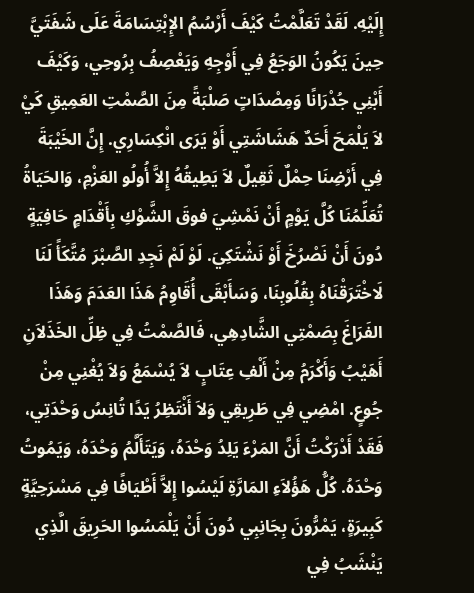إِلَيْهِ. لَقَدْ تَعَلَّمْتُ كَيْفَ أَرْسُمُ الإِبْتِسَامَةَ عَلَى شَفَتَيَّ حِينَ يَكُونُ الوَجَعُ فِي أَوْجِهِ وَيَعْصِفُ بِرُوحِي، وَكَيْفَ أَبْنِي جُدْرَانًا وَمِصْدَاتٍ صَلْبَةً مِنَ الصَّمْتِ العَمِيقِ كَيْ لاَ يَلْمَحَ أَحَدٌ هَشَاشَتِي أَوْ يَرَى انْكِسَارِي. إِنَّ الخَيْبَةَ فِي أَرْضِنَا حِمْلٌ ثَقِيلٌ لاَ يَطِيقُهُ إِلاَّ أُولُو العَزْمِ، وَالحَيَاةُ تُعَلِّمُنَا كُلَّ يَوْمٍ أَنْ نَمْشِيَ فوقَ الشَّوْكِ بِأَقْدَامٍ حَافِيَةٍ دُونَ أَنْ نَصْرُخَ أَوْ نَشْتَكِيَ. لَوْ لَمْ نَجِدِ الصَّبْرَ مُتَّكَأً لَنَا لَاخْتَرَقْنَاهُ بِقُلُوبِنَا، وَسَأَبْقَى أُقَاوِمُ هَذَا العَدَمَ وَهَذَا الفَرَاغَ بِصَمْتِي الشَّادِهِي، فَالصَّمْتُ فِي ظِلِّ الخَذَلاَنِ أَهَيْبُ وَأَكْرَمُ مِنْ أَلْفِ عِتَابٍ لاَ يُسْمَعُ وَلاَ يُغْنِي مِنْ جُوعٍ. امْضِي فِي طَرِيقِي وَلاَ أَنْتَظِرُ يَدًا تُانِسُ وَحْدَتِي، فَقَدْ أَدْرَكْتُ أَنَّ المَرْءَ يَلِدُ وَحْدَهُ، وَيَتَأَلَّمُ وَحْدَهُ، وَيَمُوتُ وَحْدَهُ. كُلُّ هَؤُلاَءِ المَارَّةِ لَيْسُوا إِلاَّ أَطْيَافًا فِي مَسْرَحِيَّةٍ كَبِيرَةٍ، يَمْرُّونَ بِجَانِبِي دُونَ أَنْ يَلْمَسُوا الحَرِيقَ الَّذِي يَنْشَبُ فِي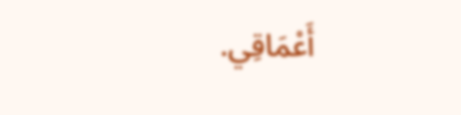أَعْمَاقِي.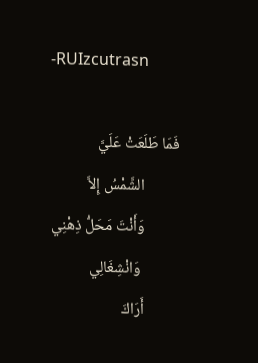-RUIzcutrasn

فَمَا طَلَعَتْ عَلَيَّ
          الشَّمْسُ إِلاَّ
          وَأَنْتَ مَحَلُّ ذِهْنِي
           وَانْشِغَالِي
          أَرَاكَ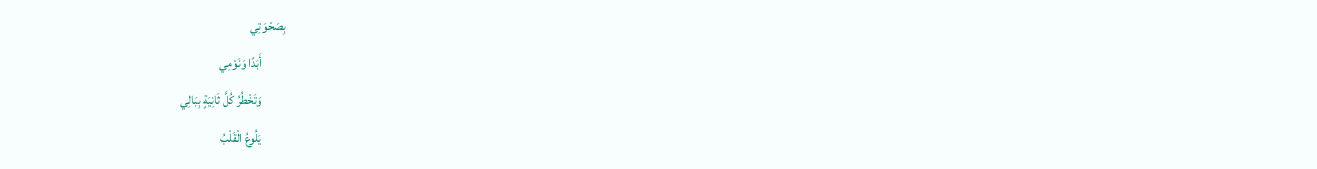بِصَحْوَتِي
          أَبَدًا وَنَوْمِي
          وَتَخْطُرُ كُلَّ ثَانِيَةٍ بِبَالِي
          يَلُوعُ الْقَلْبُ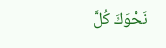نَحْوَكَ كُلَّ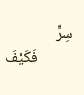سِرٍّ
          فَكَيْفَ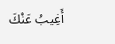أَغِيبُ عَنْكَ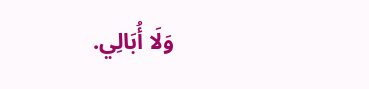وَلَا أُبَالِي.